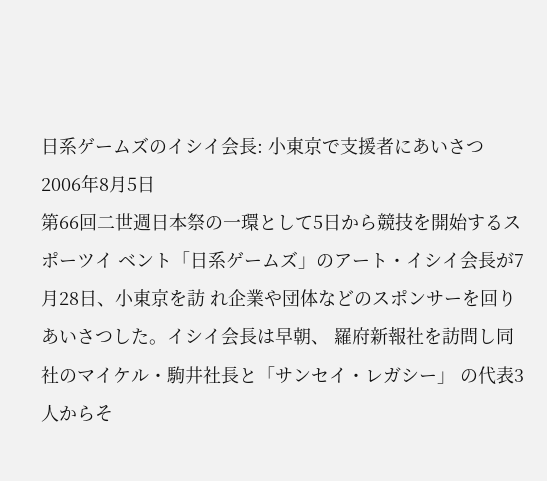日系ゲームズのイシイ会長: 小東京で支援者にあいさつ 2006年8月5日
第66回二世週日本祭の一環として5日から競技を開始するスポーツイ ベント「日系ゲームズ」のアート・イシイ会長が7月28日、小東京を訪 れ企業や団体などのスポンサーを回りあいさつした。イシイ会長は早朝、 羅府新報社を訪問し同社のマイケル・駒井社長と「サンセイ・レガシー」 の代表3人からそ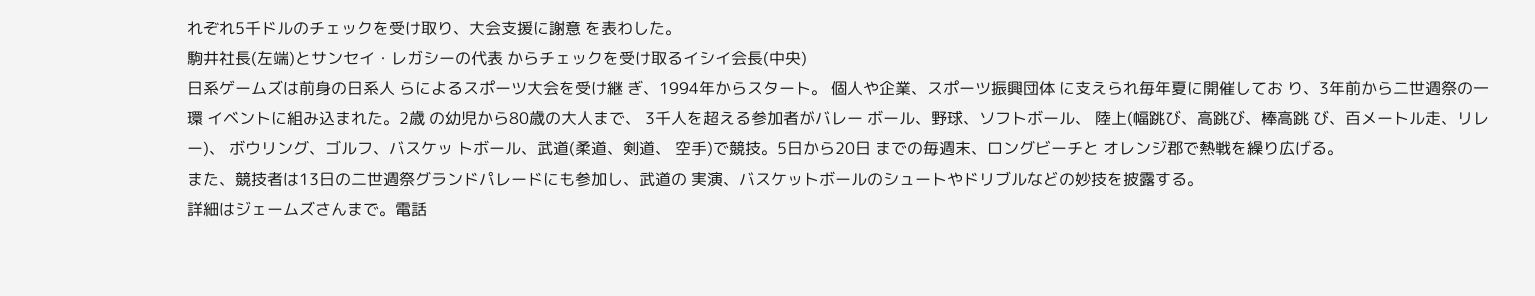れぞれ5千ドルのチェックを受け取り、大会支援に謝意 を表わした。
駒井社長(左端)とサンセイ・レガシーの代表 からチェックを受け取るイシイ会長(中央)
日系ゲームズは前身の日系人 らによるスポーツ大会を受け継 ぎ、1994年からスタート。 個人や企業、スポーツ振興団体 に支えられ毎年夏に開催してお り、3年前から二世週祭の一環 イベントに組み込まれた。2歳 の幼児から80歳の大人まで、 3千人を超える参加者がバレー ボール、野球、ソフトボール、 陸上(幅跳び、高跳び、棒高跳 び、百メートル走、リレー)、 ボウリング、ゴルフ、バスケッ トボール、武道(柔道、剣道、 空手)で競技。5日から20日 までの毎週末、ロングビーチと オレンジ郡で熱戦を繰り広げる。
また、競技者は13日の二世週祭グランドパレードにも参加し、武道の 実演、バスケットボールのシュートやドリブルなどの妙技を披露する。
詳細はジェームズさんまで。電話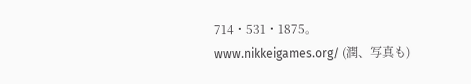714・531・1875。 www.nikkeigames.org/ (潤、写真も)